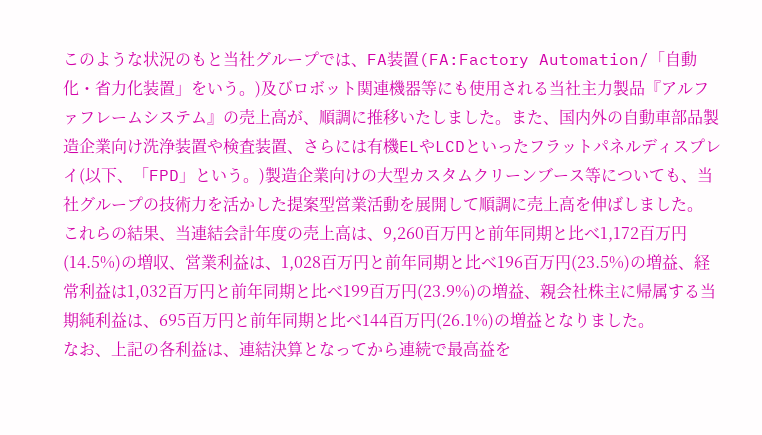このような状況のもと当社グループでは、FA装置(FA:Factory Automation/「自動化・省力化装置」をいう。)及びロボット関連機器等にも使用される当社主力製品『アルファフレームシステム』の売上高が、順調に推移いたしました。また、国内外の自動車部品製造企業向け洗浄装置や検査装置、さらには有機ELやLCDといったフラットパネルディスプレイ(以下、「FPD」という。)製造企業向けの大型カスタムクリーンブース等についても、当社グループの技術力を活かした提案型営業活動を展開して順調に売上高を伸ばしました。
これらの結果、当連結会計年度の売上高は、9,260百万円と前年同期と比べ1,172百万円(14.5%)の増収、営業利益は、1,028百万円と前年同期と比べ196百万円(23.5%)の増益、経常利益は1,032百万円と前年同期と比べ199百万円(23.9%)の増益、親会社株主に帰属する当期純利益は、695百万円と前年同期と比べ144百万円(26.1%)の増益となりました。
なお、上記の各利益は、連結決算となってから連続で最高益を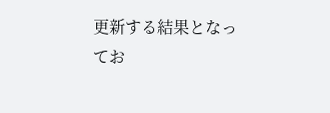更新する結果となってお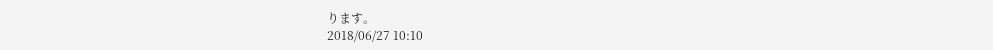ります。
2018/06/27 10:10